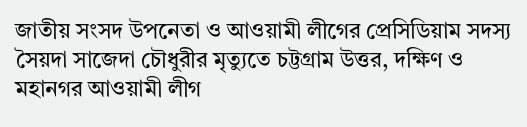জাতীয় সংসদ উপনেতা ও আওয়ামী লীগের প্রেসিডিয়াম সদস্য সৈয়দা সাজেদা চৌধুরীর মৃত্যুতে চট্টগ্রাম উত্তর, দক্ষিণ ও মহানগর আওয়ামী লীগ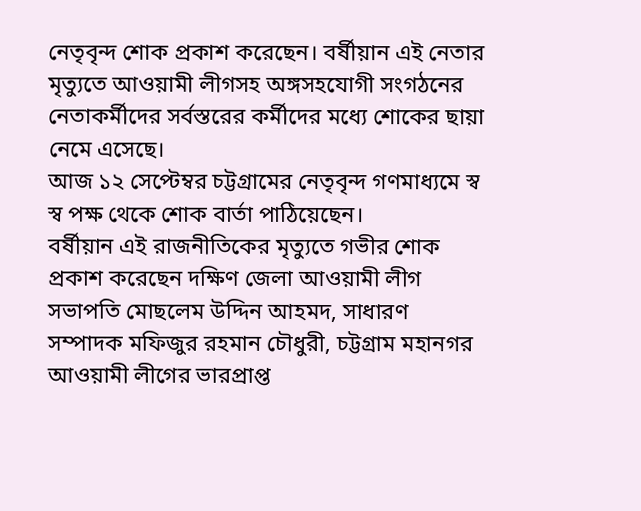নেতৃবৃন্দ শোক প্রকাশ করেছেন। বর্ষীয়ান এই নেতার মৃত্যুতে আওয়ামী লীগসহ অঙ্গসহযোগী সংগঠনের নেতাকর্মীদের সর্বস্তরের কর্মীদের মধ্যে শোকের ছায়া নেমে এসেছে।
আজ ১২ সেপ্টেম্বর চট্টগ্রামের নেতৃবৃন্দ গণমাধ্যমে স্ব স্ব পক্ষ থেকে শোক বার্তা পাঠিয়েছেন।
বর্ষীয়ান এই রাজনীতিকের মৃত্যুতে গভীর শোক প্রকাশ করেছেন দক্ষিণ জেলা আওয়ামী লীগ সভাপতি মোছলেম উদ্দিন আহমদ, সাধারণ সম্পাদক মফিজুর রহমান চৌধুরী, চট্টগ্রাম মহানগর আওয়ামী লীগের ভারপ্রাপ্ত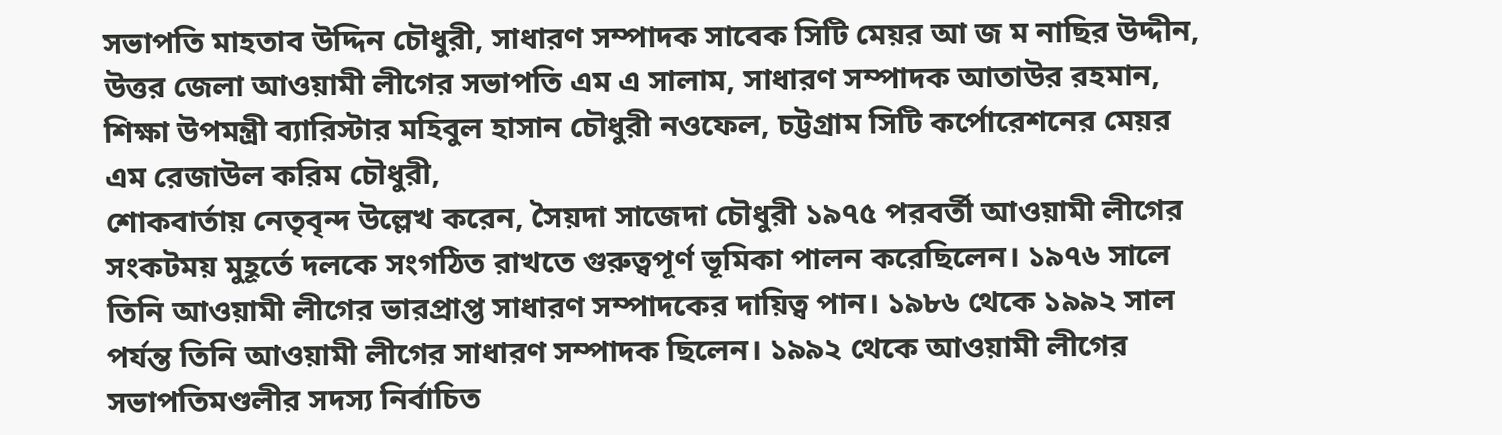সভাপতি মাহতাব উদ্দিন চৌধুরী, সাধারণ সম্পাদক সাবেক সিটি মেয়র আ জ ম নাছির উদ্দীন, উত্তর জেলা আওয়ামী লীগের সভাপতি এম এ সালাম, সাধারণ সম্পাদক আতাউর রহমান, শিক্ষা উপমন্ত্রী ব্যারিস্টার মহিবুল হাসান চৌধুরী নওফেল, চট্টগ্রাম সিটি কর্পোরেশনের মেয়র এম রেজাউল করিম চৌধুরী,
শোকবার্তায় নেতৃবৃন্দ উল্লেখ করেন, সৈয়দা সাজেদা চৌধুরী ১৯৭৫ পরবর্তী আওয়ামী লীগের সংকটময় মুহূর্তে দলকে সংগঠিত রাখতে গুরুত্বপূর্ণ ভূমিকা পালন করেছিলেন। ১৯৭৬ সালে তিনি আওয়ামী লীগের ভারপ্রাপ্ত সাধারণ সম্পাদকের দায়িত্ব পান। ১৯৮৬ থেকে ১৯৯২ সাল পর্যন্ত তিনি আওয়ামী লীগের সাধারণ সম্পাদক ছিলেন। ১৯৯২ থেকে আওয়ামী লীগের সভাপতিমণ্ডলীর সদস্য নির্বাচিত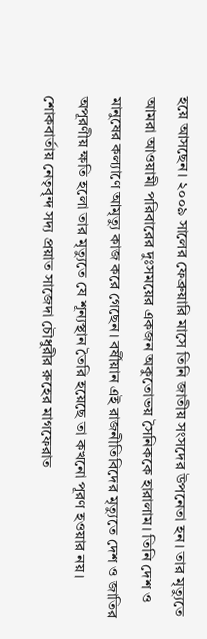হয়ে আসছেন। ২০০৯ সালের ফেব্রুয়ারি মাসে তিনি জাতীয় সংসদের উপনেতা হন। তার মৃত্যুতে আমরা আওয়ামী পরিবারের দুঃসময়ের একজন অকুতোভয় সৈনিককে হারালাম। তিনি দেশ ও মানুষের কল্যাণে আমৃত্যু কাজ করে গেছেন। বর্ষীয়ান এই রাজনীতিবিদের মৃত্যুতে দেশ ও জাতির অপূরণীয় ক্ষতি হলো তার মৃত্যুতে যে শূন্যস্থান তৈরি হয়েছে তা কখনো পূরণ হওয়ার নয়।
শোকবার্তায় নেতৃবৃন্দ সদ্য প্রয়াত সাজেদা চৌধুরীর রুহের মাগফেরাত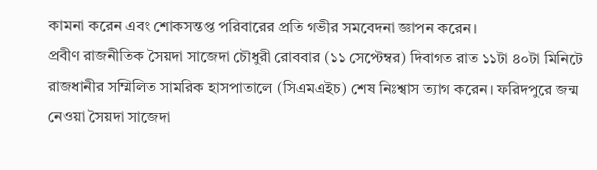কামনা করেন এবং শোকসন্তপ্ত পরিবারের প্রতি গভীর সমবেদনা জ্ঞাপন করেন।
প্রবীণ রাজনীতিক সৈয়দা সাজেদা চৌধুরী রোববার (১১ সেপ্টেম্বর) দিবাগত রাত ১১টা ৪০টা মিনিটে রাজধানীর সম্মিলিত সামরিক হাসপাতালে (সিএমএইচ) শেষ নিঃশ্বাস ত্যাগ করেন। ফরিদপুরে জন্ম নেওয়া সৈয়দা সাজেদা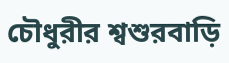চৌধুরীর শ্বশুরবাড়ি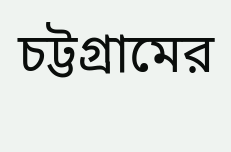চট্টগ্রামের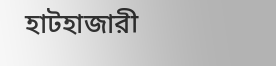হাটহাজারী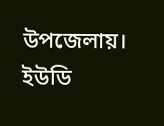উপজেলায়।
ইউডি